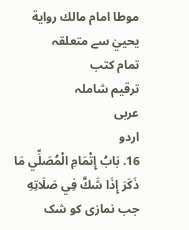موطا امام مالك رواية يحييٰ سے متعلقہ
تمام کتب
ترقیم شاملہ
عربی
اردو
16. بَابُ إِتْمَامِ الْمُصَلِّي مَا ذَكَرَ إِذَا شَكَّ فِي صَلَاتِهِ
جب نمازی کو شک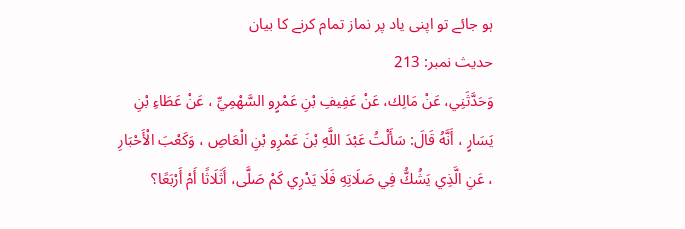ہو جائے تو اپنی یاد پر نماز تمام کرنے کا بیان
حدیث نمبر: 213
وَحَدَّثَنِي، عَنْ مَالِك، عَنْ عَفِيفِ بْنِ عَمْرٍو السَّهْمِيِّ ، عَنْ عَطَاءِ بْنِ يَسَارٍ ، أَنَّهُ قَالَ: سَأَلْتُ عَبْدَ اللَّهِ بْنَ عَمْرِو بْنِ الْعَاصِ ، وَكَعْبَ الْأَحْبَارِ ، عَنِ الَّذِي يَشُكُّ فِي صَلَاتِهِ فَلَا يَدْرِي كَمْ صَلَّى، أَثَلَاثًا أَمْ أَرْبَعًا؟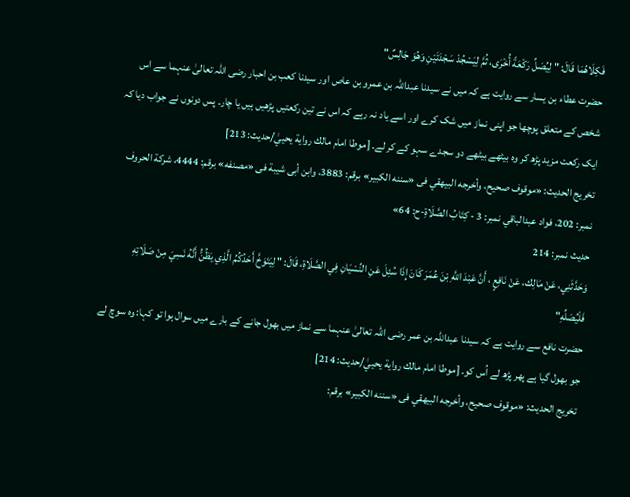فَكِلَاهُمَا قَالَ: " لِيُصَلِّ رَكْعَةً أُخْرَى، ثُمَّ لِيَسْجُدْ سَجْدَتَيْنِ وَهُوَ جَالِسٌ"
حضرت عطاء بن یسار سے روایت ہے کہ میں نے سیدنا عبداللہ بن عمرو بن عاص اور سیدنا کعب بن احبار رضی اللہ تعالیٰ عنہما سے اس شخص کے متعلق پوچھا جو اپنی نماز میں شک کرے اور اسے یاد نہ رہے کہ اس نے تین رکعتیں پڑھیں ہیں یا چار۔ پس دونوں نے جواب دیا کہ ایک رکعت مزید پڑھ کر وہ بیٹھے بیٹھے دو سجدے سہو کے کر لے۔ [موطا امام مالك رواية يحييٰ/حدیث: 213]
تخریج الحدیث: «موقوف صحيح، وأخرجه البيهقي فى «سننه الكبير» برقم: 3883، وابن أبى شيبة فى «مصنفه» برقم: 4444، شركة الحروف نمبر: 202، فواد عبدالباقي نمبر: 3 - كِتَابُ الصَّلَاةِ-ح: 64»
حدیث نمبر: 214
وَحَدَّثَنِي، عَنْ مَالِك، عَنْ نَافِعٍ ، أَنَّ عَبْدَ اللَّهِ بْنَ عُمَرَ كَانَ إِذَا سُئِلَ عَنِ النِّسْيَانِ فِي الصَّلَاةِ، قَالَ: " لِيَتَوَخَّ أَحَدُكُمُ الَّذِي يَظُنُّ أَنَّهُ نَسِيَ مِنْ صَلَاتِهِ فَلْيُصَلِّهِ"
حضرت نافع سے روایت ہے کہ سیدنا عبداللہ بن عمر رضی اللہ تعالیٰ عنہما سے نماز میں بھول جانے کے بارے میں سوال ہوا تو کہا: وہ سوچ لے جو بھول گیا ہے پھر پڑھ لے اُس کو۔ [موطا امام مالك رواية يحييٰ/حدیث: 214]
تخریج الحدیث: «موقوف صحيح، وأخرجه البيهقي فى «سننه الكبير» برقم: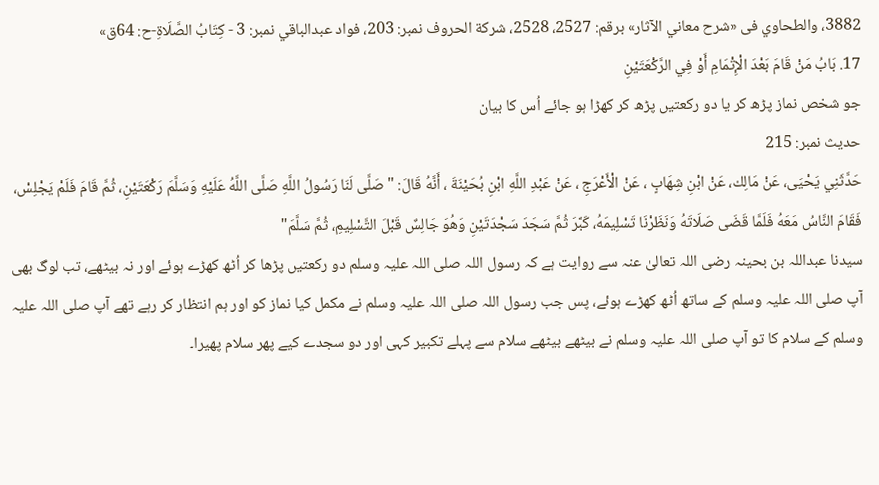3882، والطحاوي فى «شرح معاني الآثار» برقم: 2527، 2528، شركة الحروف نمبر: 203، فواد عبدالباقي نمبر: 3 - كِتَابُ الصَّلَاةِ-ح: 64ق»
17. بَابُ مَنْ قَامَ بَعْدَ الْإِتْمَامِ أَوْ فِي الرَّكْعَتَيْنِ
جو شخص نماز پڑھ کر یا دو رکعتیں پڑھ کر کھڑا ہو جائے اُس کا بیان
حدیث نمبر: 215
حَدَّثَنِي يَحْيَى، عَنْ مَالِك، عَنْ ابْنِ شِهَابٍ ، عَنْ الْأَعْرَجِ ، عَنْ عَبْدِ اللَّهِ ابْنِ بُحَيْنَةَ ، أَنَّهُ قَالَ: " صَلَّى لَنَا رَسُولُ اللَّهِ صَلَّى اللَّهُ عَلَيْهِ وَسَلَّمَ رَكْعَتَيْنِ، ثُمَّ قَامَ فَلَمْ يَجْلِسْ، فَقَامَ النَّاسُ مَعَهُ فَلَمَّا قَضَى صَلَاتَهُ وَنَظَرْنَا تَسْلِيمَهُ، كَبَّرَ ثُمَّ سَجَدَ سَجْدَتَيْنِ وَهُوَ جَالِسٌ قَبْلَ التَّسْلِيمِ، ثُمَّ سَلَّمَ"
سیدنا عبداللہ بن بحینہ رضی اللہ تعالیٰ عنہ سے روایت ہے کہ رسول اللہ صلی اللہ علیہ وسلم دو رکعتیں پڑھا کر اُٹھ کھڑے ہوئے اور نہ بیٹھے، تب لوگ بھی آپ صلی اللہ علیہ وسلم کے ساتھ اُٹھ کھڑے ہوئے، پس جب رسول اللہ صلی اللہ علیہ وسلم نے مکمل کیا نماز کو اور ہم انتظار کر رہے تھے آپ صلی اللہ علیہ وسلم کے سلام کا تو آپ صلی اللہ علیہ وسلم نے بیٹھے بیٹھے سلام سے پہلے تکبیر کہی اور دو سجدے کیے پھر سلام پھیرا۔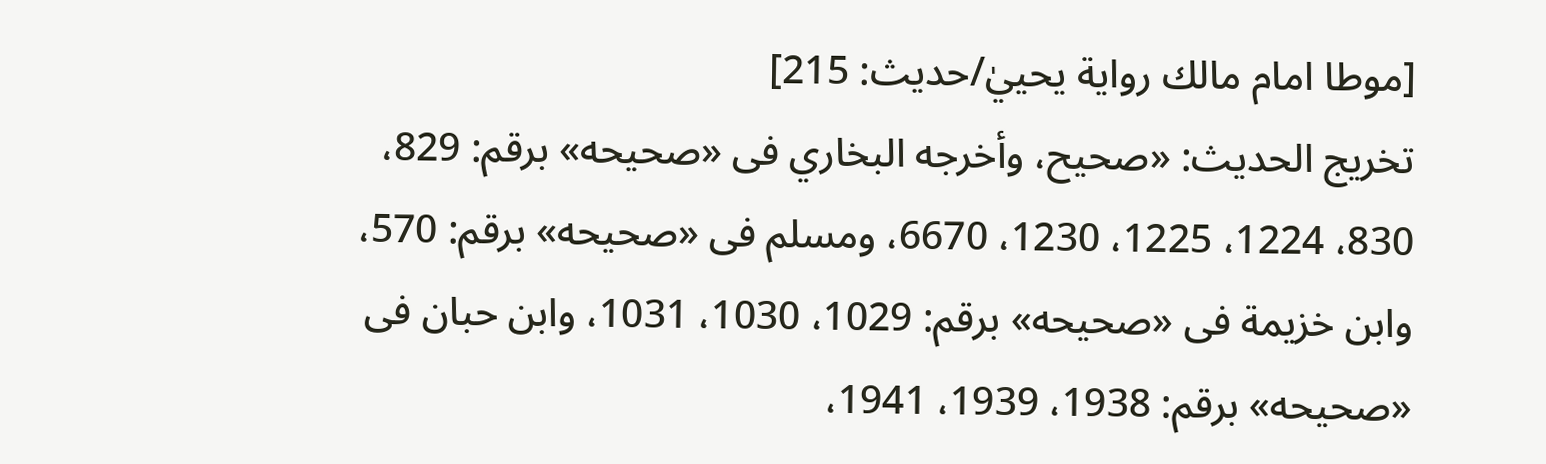[موطا امام مالك رواية يحييٰ/حدیث: 215]
تخریج الحدیث: «صحيح، وأخرجه البخاري فى «صحيحه» برقم: 829، 830، 1224، 1225، 1230، 6670، ومسلم فى «صحيحه» برقم: 570، وابن خزيمة فى «صحيحه» برقم: 1029، 1030، 1031، وابن حبان فى «صحيحه» برقم: 1938، 1939، 1941،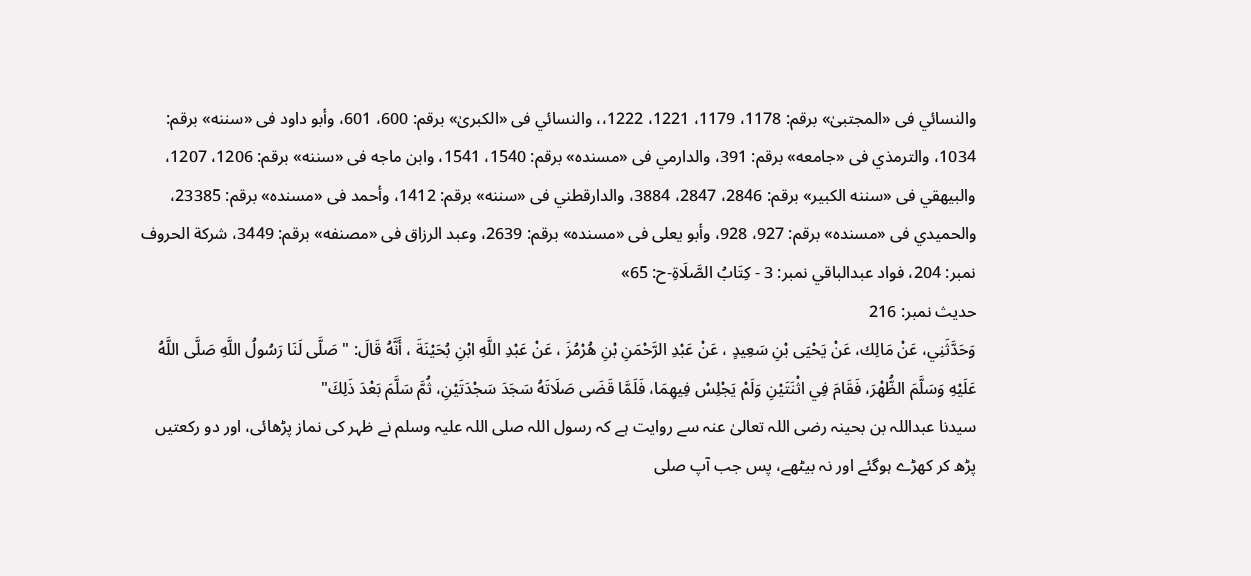والنسائي فى «المجتبیٰ» برقم: 1178، 1179، 1221، 1222،، والنسائي فى «الكبریٰ» برقم: 600، 601، وأبو داود فى «سننه» برقم: 1034، والترمذي فى «جامعه» برقم: 391، والدارمي فى «مسنده» برقم: 1540، 1541، وابن ماجه فى «سننه» برقم: 1206، 1207، والبيهقي فى «سننه الكبير» برقم: 2846، 2847، 3884، والدارقطني فى «سننه» برقم: 1412، وأحمد فى «مسنده» برقم: 23385، والحميدي فى «مسنده» برقم: 927، 928، وأبو يعلى فى «مسنده» برقم: 2639، وعبد الرزاق فى «مصنفه» برقم: 3449، شركة الحروف نمبر: 204، فواد عبدالباقي نمبر: 3 - كِتَابُ الصَّلَاةِ-ح: 65»
حدیث نمبر: 216
وَحَدَّثَنِي، عَنْ مَالِك، عَنْ يَحْيَى بْنِ سَعِيدٍ ، عَنْ عَبْدِ الرَّحْمَنِ بْنِ هُرْمُزَ ، عَنْ عَبْدِ اللَّهِ ابْنِ بُحَيْنَةَ ، أَنَّهُ قَالَ: " صَلَّى لَنَا رَسُولُ اللَّهِ صَلَّى اللَّهُ عَلَيْهِ وَسَلَّمَ الظُّهْرَ، فَقَامَ فِي اثْنَتَيْنِ وَلَمْ يَجْلِسْ فِيهِمَا، فَلَمَّا قَضَى صَلَاتَهُ سَجَدَ سَجْدَتَيْنِ، ثُمَّ سَلَّمَ بَعْدَ ذَلِكَ"
سیدنا عبداللہ بن بحینہ رضی اللہ تعالیٰ عنہ سے روایت ہے کہ رسول اللہ صلی اللہ علیہ وسلم نے ظہر کی نماز پڑھائی، اور دو رکعتیں پڑھ کر کھڑے ہوگئے اور نہ بیٹھے، پس جب آپ صلی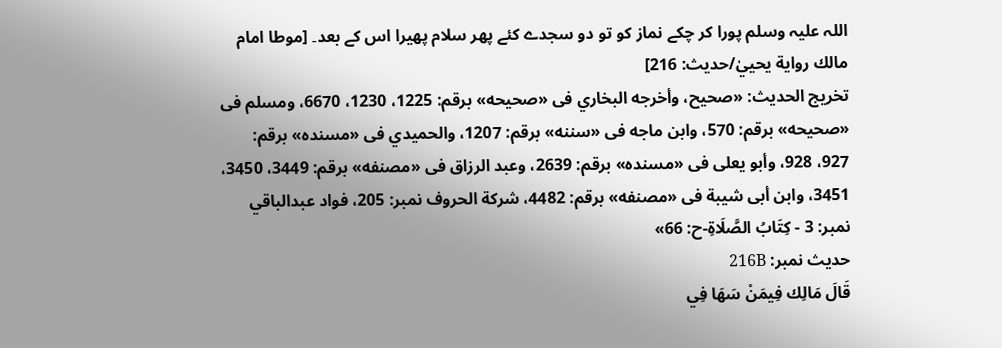اللہ علیہ وسلم پورا کر چکے نماز کو تو دو سجدے کئے پھر سلام پھیرا اس کے بعد۔ [موطا امام مالك رواية يحييٰ/حدیث: 216]
تخریج الحدیث: «صحيح، وأخرجه البخاري فى «صحيحه» برقم: 1225، 1230، 6670، ومسلم فى «صحيحه» برقم: 570، وابن ماجه فى «سننه» برقم: 1207، والحميدي فى «مسنده» برقم: 927، 928، وأبو يعلى فى «مسنده» برقم: 2639، وعبد الرزاق فى «مصنفه» برقم: 3449، 3450، 3451، وابن أبى شيبة فى «مصنفه» برقم: 4482، شركة الحروف نمبر: 205، فواد عبدالباقي نمبر: 3 - كِتَابُ الصَّلَاةِ-ح: 66»
حدیث نمبر: 216B
قَالَ مَالِك فِيمَنْ سَهَا فِي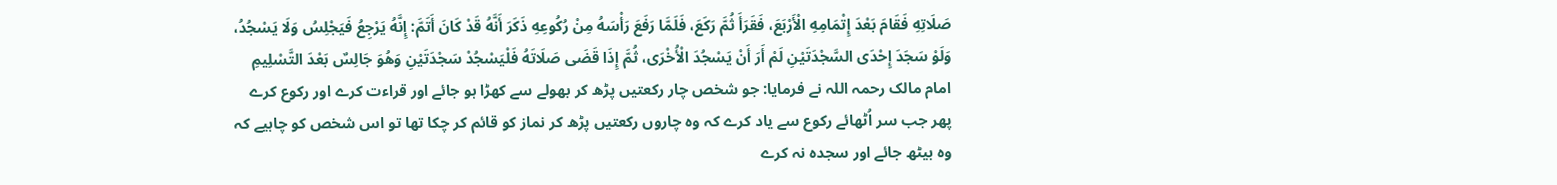صَلَاتِهِ فَقَامَ بَعْدَ إِتْمَامِهِ الْأَرْبَعَ، فَقَرَأَ ثُمَّ رَكَعَ، فَلَمَّا رَفَعَ رَأْسَهُ مِنْ رُكُوعِهِ ذَكَرَ أَنَّهُ قَدْ كَانَ أَتَمَّ: إِنَّهُ يَرْجِعُ فَيَجْلِسُ وَلَا يَسْجُدُ، وَلَوْ سَجَدَ إِحْدَى السَّجْدَتَيْنِ لَمْ أَرَ أَنْ يَسْجُدَ الْأُخْرَى، ثُمَّ إِذَا قَضَى صَلَاتَهُ فَلْيَسْجُدْ سَجْدَتَيْنِ وَهُوَ جَالِسٌ بَعْدَ التَّسْلِيمِ
امام مالک رحمہ اللہ نے فرمایا: جو شخص چار رکعتیں پڑھ کر بھولے سے کھڑا ہو جائے اور قراءت کرے اور رکوع کرے پھر جب سر اُٹھائے رکوع سے یاد کرے کہ وہ چاروں رکعتیں پڑھ کر نماز کو قائم کر چکا تھا تو اس شخص کو چاہیے کہ وہ بیٹھ جائے اور سجدہ نہ کرے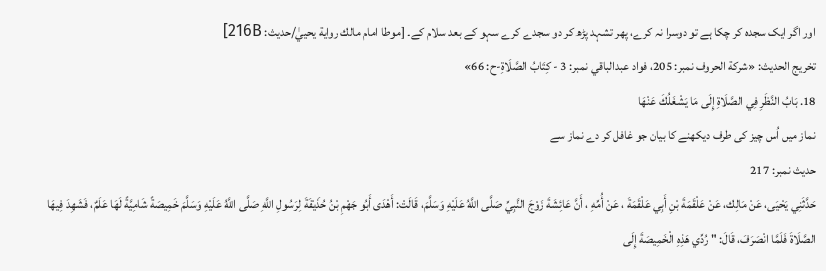اور اگر ایک سجدہ کر چکا ہے تو دوسرا نہ کرے، پھر تشہد پڑھ کر دو سجدے کرے سہو کے بعد سلام کے۔ [موطا امام مالك رواية يحييٰ/حدیث: 216B]
تخریج الحدیث: «شركة الحروف نمبر: 205، فواد عبدالباقي نمبر: 3 - كِتَابُ الصَّلَاةِ-ح: 66»
18. بَابُ النَّظَرِ فِي الصَّلَاةِ إِلَى مَا يَشْغَلُكَ عَنْهَا
نماز میں اُس چیز کی طرف دیکھنے کا بیان جو غافل کر دے نماز سے
حدیث نمبر: 217
حَدَّثَنِي يَحْيَى، عَنْ مَالِك، عَنْ عَلْقَمَةَ بْنِ أَبِي عَلْقَمَةَ ، عَنْ أُمِّهِ ، أَنَّ عَائِشَةَ زَوْجَ النَّبِيِّ صَلَّى اللَّهُ عَلَيْهِ وَسَلَّمَ، قَالَتْ: أَهْدَى أَبُو جَهْمِ بْنُ حُذَيْفَةَ لِرَسُولِ اللَّهِ صَلَّى اللَّهُ عَلَيْهِ وَسَلَّمَ خَمِيصَةً شَامِيَّةً لَهَا عَلَمٌ، فَشَهِدَ فِيهَا الصَّلَاةَ فَلَمَّا انْصَرَفَ، قَالَ: " رُدِّي هَذِهِ الْخَمِيصَةَ إِلَى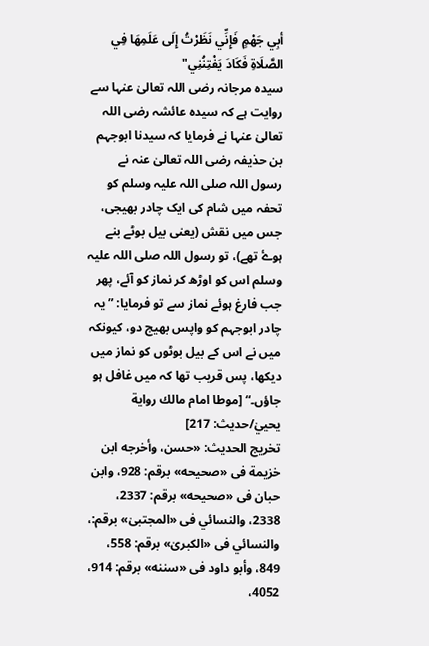أبِي جَهْمٍ فَإِنِّي نَظَرْتُ إِلَى عَلَمِهَا فِي الصَّلَاةِ فَكَادَ يَفْتِنُنِي"
سیدہ مرجانہ رضی اللہ تعالیٰ عنہا سے روایت ہے کہ سیدہ عائشہ رضی اللہ تعالیٰ عنہا نے فرمایا کہ سیدنا ابوجہم بن حذیفہ رضی اللہ تعالیٰ عنہ نے رسول اللہ صلی اللہ علیہ وسلم کو تحفہ میں شام کی ایک چادر بھیجی، جس میں نقش (یعنی بیل بوٹے بنے ہوۓ تھے)، تو رسول اللہ صلی اللہ علیہ وسلم اس کو اوڑھ کر نماز کو آئے، پھر جب فارغ ہوئے نماز سے تو فرمایا: ”یہ چادر ابوجہم کو واپس بھیج دو، کیونکہ میں نے اس کے بیل بوٹوں کو نماز میں دیکھا، پس قریب تھا کہ میں غافل ہو جاؤں۔“ [موطا امام مالك رواية يحييٰ/حدیث: 217]
تخریج الحدیث: «حسن، وأخرجه ابن خزيمة فى «صحيحه» برقم: 928، وابن حبان فى «صحيحه» برقم: 2337، 2338، والنسائي فى «المجتبیٰ» برقم:، والنسائي فى «الكبریٰ» برقم: 558، 849، وأبو داود فى «سننه» برقم: 914، 4052،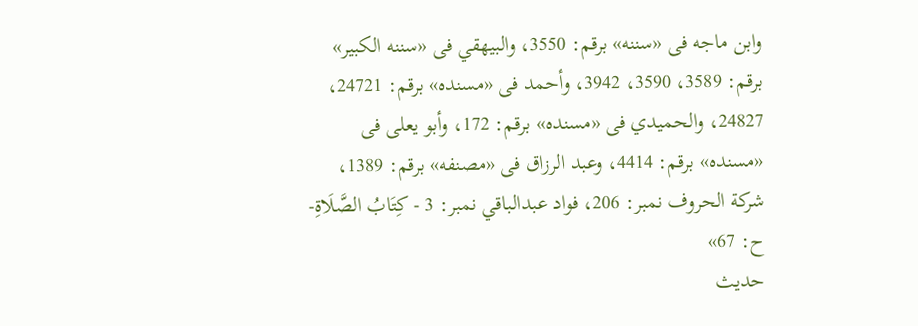وابن ماجه فى «سننه» برقم: 3550، والبيهقي فى «سننه الكبير» برقم: 3589، 3590، 3942، وأحمد فى «مسنده» برقم: 24721، 24827، والحميدي فى «مسنده» برقم: 172، وأبو يعلى فى «مسنده» برقم: 4414، وعبد الرزاق فى «مصنفه» برقم: 1389، شركة الحروف نمبر: 206، فواد عبدالباقي نمبر: 3 - كِتَابُ الصَّلَاةِ-ح: 67»
حدیث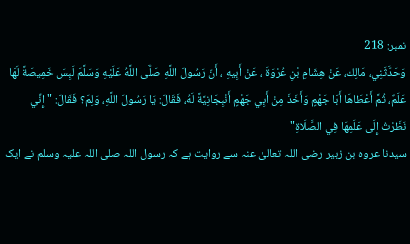نمبر: 218
وَحَدَّثَنِي، مَالِك، عَنْ هِشَامِ بْنِ عُرْوَةَ ، عَنْ أَبِيهِ ، أَنّ رَسُولَ اللَّهِ صَلَّى اللَّهُ عَلَيْهِ وَسَلَّمَ لَبِسَ خَمِيصَةً لَهَا عَلَمٌ، ثُمَّ أَعْطَاهَا أَبَا جَهْمٍ وَأَخَذَ مِنْ أَبِي جَهْمٍ أَنْبِجَانِيَّةً لَهُ، فَقَالَ: يَا رَسُولَ اللَّهِ، وَلِمَ؟ فَقَالَ: " إِنِّي نَظَرْتُ إِلَى عَلَمِهَا فِي الصَّلَاةِ"
سیدنا عروہ بن زبیر رضی اللہ تعالیٰ عنہ سے روایت ہے کہ رسول اللہ صلی اللہ علیہ وسلم نے ایک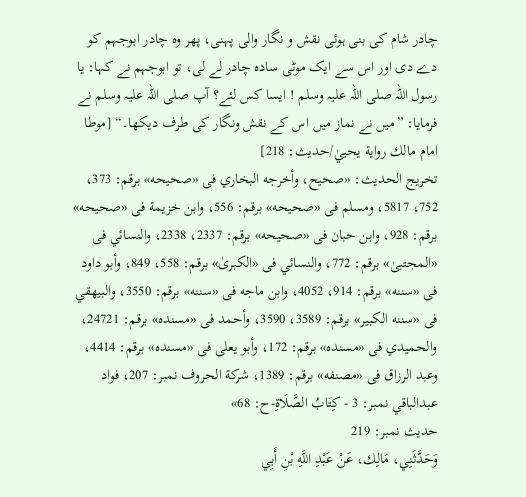چادر شام کی بنی ہوئی نقش و نگار والی پہنی، پھر وہ چادر ابوجہم کو دے دی اور اس سے ایک موٹی سادہ چادر لے لی، تو ابوجہم نے کہا: یا رسول اللہ صلی اللہ علیہ وسلم ! ایسا کس لئے؟ آپ صلی اللہ علیہ وسلم نے فرمایا: ”میں نے نماز میں اس کے نقش ونگار کی طرف دیکھا۔“ [موطا امام مالك رواية يحييٰ/حدیث: 218]
تخریج الحدیث: «صحيح، وأخرجه البخاري فى «صحيحه» برقم: 373، 752، 5817، ومسلم فى «صحيحه» برقم: 556، وابن خزيمة فى «صحيحه» برقم: 928، وابن حبان فى «صحيحه» برقم: 2337، 2338، والنسائي فى «المجتبیٰ» برقم: 772، والنسائي فى «الكبریٰ» برقم: 558، 849، وأبو داود فى «سننه» برقم: 914، 4052، وابن ماجه فى «سننه» برقم: 3550، والبيهقي فى «سننه الكبير» برقم: 3589، 3590، وأحمد فى «مسنده» برقم: 24721، والحميدي فى «مسنده» برقم: 172، وأبو يعلى فى «مسنده» برقم: 4414، وعبد الرزاق فى «مصنفه» برقم: 1389، شركة الحروف نمبر: 207، فواد عبدالباقي نمبر: 3 - كِتَابُ الصَّلَاةِ-ح: 68»
حدیث نمبر: 219
وَحَدَّثَنِي، مَالِك، عَنْ عَبْدِ اللَّهِ بْنِ أَبِي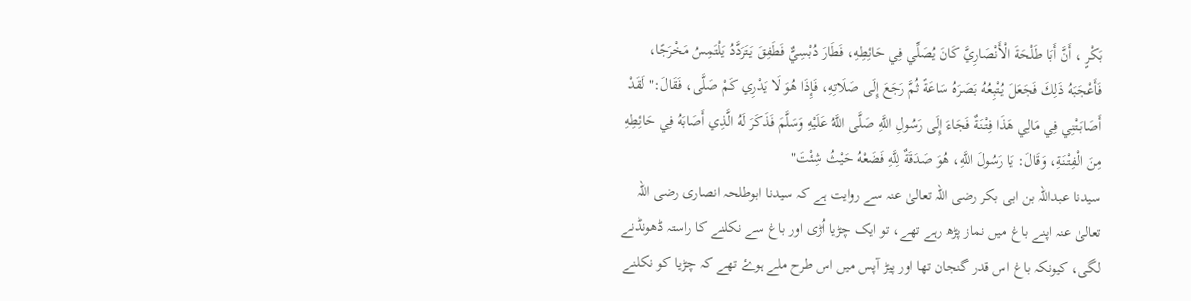بَكْرٍ ، أَنَّ أَبَا طَلْحَةَ الْأَنْصَارِيَّ كَانَ يُصَلِّي فِي حَائِطِهِ، فَطَارَ دُبْسِيٌّ فَطَفِقَ يَتَرَدَّدُ يَلْتَمِسُ مَخْرَجًا، فَأَعْجَبَهُ ذَلِكَ فَجَعَلَ يُتْبِعُهُ بَصَرَهُ سَاعَةً ثُمَّ رَجَعَ إِلَى صَلَاتِهِ، فَإِذَا هُوَ لَا يَدْرِي كَمْ صَلَّى، فَقَالَ:" لَقَدْ أَصَابَتْنِي فِي مَالِي هَذَا فِتْنَةٌ فَجَاءَ إِلَى رَسُولِ اللَّهِ صَلَّى اللَّهُ عَلَيْهِ وَسَلَّمَ فَذَكَرَ لَهُ الَّذِي أَصَابَهُ فِي حَائِطِهِ مِنَ الْفِتْنَةِ، وَقَالَ: يَا رَسُولَ اللَّهِ، هُوَ صَدَقَةٌ لِلَّهِ فَضَعْهُ حَيْثُ شِئْتَ"
سیدنا عبداللہ بن ابی بکر رضی اللہ تعالیٰ عنہ سے روایت ہے کہ سیدنا ابوطلحہ انصاری رضی اللہ تعالیٰ عنہ اپنے باغ میں نماز پڑھ رہے تھے، تو ایک چڑیا اُڑی اور باغ سے نکلنے کا راستہ ڈھونڈنے لگی، کیونکہ باغ اس قدر گنجان تھا اور پیڑ آپس میں اس طرح ملے ہوۓ تھے کہ چڑیا کو نکلنے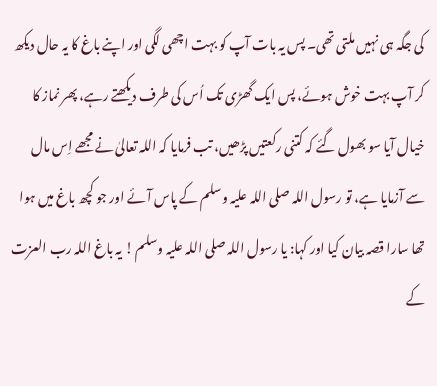کی جگہ ہی نہیں ملتی تھی۔ پس یہ بات آپ کو بہت اچھی لگی اور اپنے باغ کا یہ حال دیکھ کر آپ بہت خوش ہوئے، پس ایک گھڑی تک اُس کی طرف دیکھتے رہے، پھر نماز کا خیال آیا سو بھول گئے کہ کتنی رکعتیں پڑھیں، تب فرمایا کہ اللہ تعالیٰ نے مجھے اِس مال سے آزمایا ہے، تو رسول اللہ صلی اللہ علیہ وسلم کے پاس آئے اور جو کچھ باغ میں ہوا تھا سارا قصہ بیان کیا اور کہا: یا رسول اللہ صلی اللہ علیہ وسلم ! یہ باغ اللہ رب العزت کے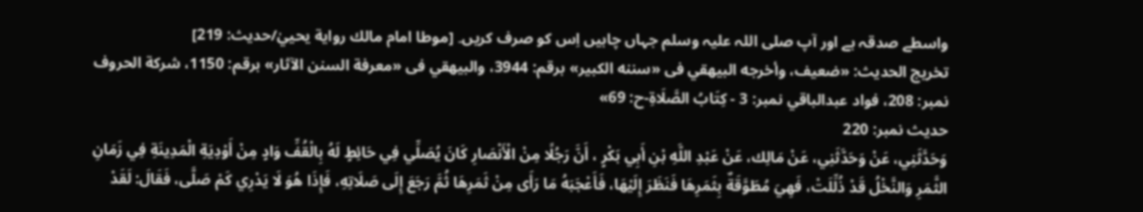واسطے صدقہ ہے اور آپ صلی اللہ علیہ وسلم جہاں چاہیں اِس کو صرف کریں۔ [موطا امام مالك رواية يحييٰ/حدیث: 219]
تخریج الحدیث: «ضعيف، وأخرجه البيهقي فى «سننه الكبير» برقم: 3944، والبيهقي فى «معرفة السنن الآثار» برقم: 1150، شركة الحروف نمبر: 208، فواد عبدالباقي نمبر: 3 - كِتَابُ الصَّلَاةِ-ح: 69»
حدیث نمبر: 220
وَحَدَّثَنِي، عَنْ وَحَدَّثَنِي، عَنْ مَالِك، عَنْ عَبْدِ اللَّهِ بْنِ أَبِي بَكْرٍ ، أَنَّ رَجُلًا مِنْ الْأَنْصَارِ كَانَ يُصَلِّي فِي حَائِطٍ لَهُ بِالْقُفِّ وَادٍ مِنْ أَوْدِيَةِ الْمَدِينَةِ فِي زَمَانِ الثَّمَرِ وَالنَّخْلُ قَدْ ذُلِّلَتْ، فَهِيَ مُطَوَّقَةٌ بِثَمَرِهَا فَنَظَرَ إِلَيْهَا، فَأَعْجَبَهُ مَا رَأَى مِنْ ثَمَرِهَا ثُمَّ رَجَعَ إِلَى صَلَاتِهِ، فَإِذَا هُوَ لَا يَدْرِي كَمْ صَلَّى، فَقَالَ: لَقَدْ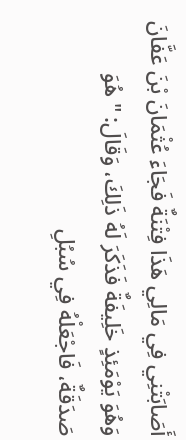أَصَابَتْنِي فِي مَالِي هَذَا فِتْنَةٌ فَجَاءَ عُثْمَانَ بْنَ عَفَّانَ وَهُوَ يَوْمَئِذٍ خَلِيفَةٌ فَذَكَرَ لَهُ ذَلِكَ، وَقَالَ: " هُوَ صَدَقَةٌ، فَاجْعَلْهُ فِي سُبُلِ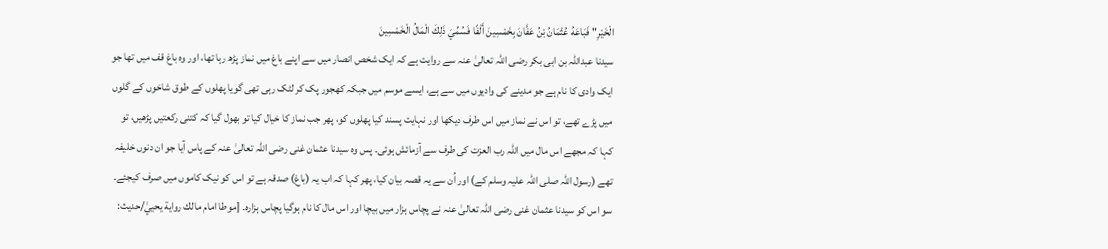الْخَيْرِ" فَبَاعَهُ عُثْمَانُ بْنُ عَفَّانَ بِخَمْسِينَ أَلْفًا فَسُمِّيَ ذَلِكَ الْمَالُ الْخَمْسِينَ
سیدنا عبداللہ بن ابی بکر رضی اللہ تعالیٰ عنہ سے روایت ہے کہ ایک شخص انصار میں سے اپنے باغ میں نماز پڑھ رہا تھا، اور وہ باغ قف میں تھا جو ایک وادی کا نام ہے جو مدینے کی وادیوں میں سے ہے، ایسے موسم میں جبکہ کھجور پک کر لٹک رہی تھی گویا پھلوں کے طوق شاخوں کے گلوں میں پڑے تھے، تو اس نے نماز میں اس طرف دیکھا اور نہایت پسند کیا پھلوں کو، پھر جب نماز کا خیال کیا تو بھول گیا کہ کتنی رکعتیں پڑھیں، تو کہا کہ مجھے اس مال میں اللہ رب العزت کی طرف سے آزمائش ہوئی۔ پس وہ سیدنا عثمان غنی رضی اللہ تعالیٰ عنہ کے پاس آیا جو ان دنوں خلیفہ تھے (رسول اللہ صلی اللہ علیہ وسلم کے) اور اُن سے یہ قصہ بیان کیا، پھر کہا کہ اب یہ (باغ) صدقہ ہے تو اس کو نیک کاموں میں صرف کیجئے۔ سو اس کو سیدنا عثمان غنی رضی اللہ تعالیٰ عنہ نے پچاس ہزار میں بیچا اور اس مال کا نام ہوگیا پچاس ہزارہ۔ [موطا امام مالك رواية يحييٰ/حدیث: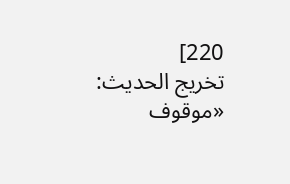220]
تخریج الحدیث: «موقوف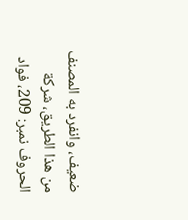ضعيف، وانفرد به المصنف من هذا الطريق، شركة الحروف نمبر: 209، فواد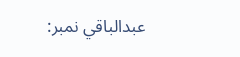عبدالباقي نمبر: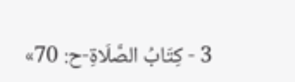3 - كِتَابُ الصَّلَاةِ-ح: 70»